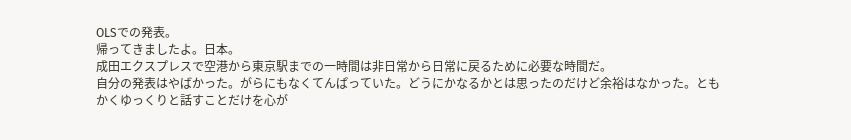OLSでの発表。
帰ってきましたよ。日本。
成田エクスプレスで空港から東京駅までの一時間は非日常から日常に戻るために必要な時間だ。
自分の発表はやばかった。がらにもなくてんぱっていた。どうにかなるかとは思ったのだけど余裕はなかった。ともかくゆっくりと話すことだけを心が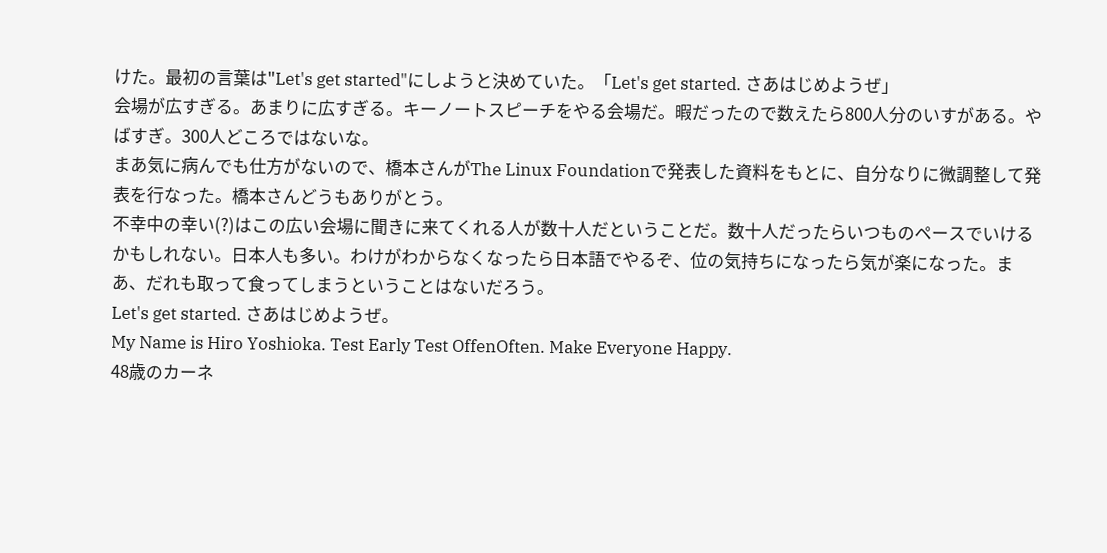けた。最初の言葉は"Let's get started"にしようと決めていた。「Let's get started. さあはじめようぜ」
会場が広すぎる。あまりに広すぎる。キーノートスピーチをやる会場だ。暇だったので数えたら800人分のいすがある。やばすぎ。300人どころではないな。
まあ気に病んでも仕方がないので、橋本さんがThe Linux Foundationで発表した資料をもとに、自分なりに微調整して発表を行なった。橋本さんどうもありがとう。
不幸中の幸い(?)はこの広い会場に聞きに来てくれる人が数十人だということだ。数十人だったらいつものペースでいけるかもしれない。日本人も多い。わけがわからなくなったら日本語でやるぞ、位の気持ちになったら気が楽になった。まあ、だれも取って食ってしまうということはないだろう。
Let's get started. さあはじめようぜ。
My Name is Hiro Yoshioka. Test Early Test OffenOften. Make Everyone Happy.
48歳のカーネ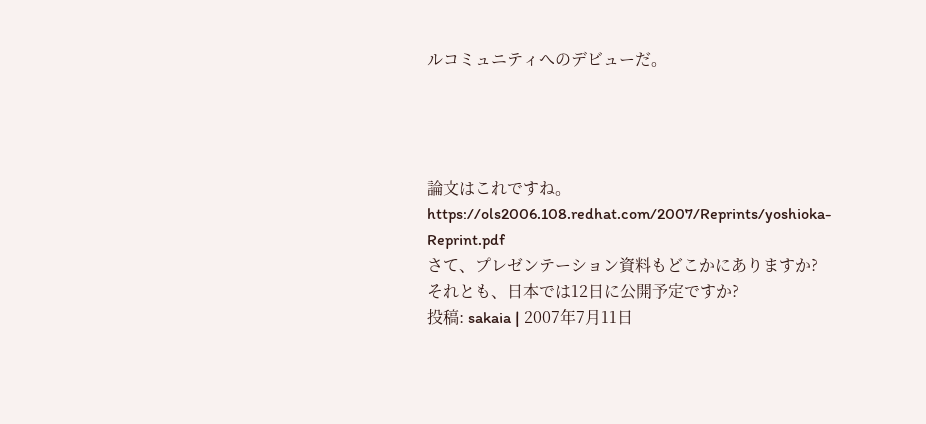ルコミュニティへのデビューだ。




論文はこれですね。
https://ols2006.108.redhat.com/2007/Reprints/yoshioka-Reprint.pdf
さて、プレゼンテーション資料もどこかにありますか?
それとも、日本では12日に公開予定ですか?
投稿: sakaia | 2007年7月11日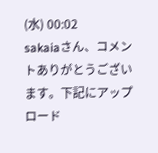(水) 00:02
sakaiaさん、コメントありがとうございます。下記にアップロード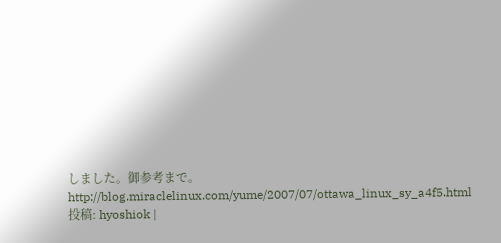しました。御参考まで。
http://blog.miraclelinux.com/yume/2007/07/ottawa_linux_sy_a4f5.html
投稿: hyoshiok |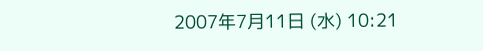2007年7月11日 (水) 10:21